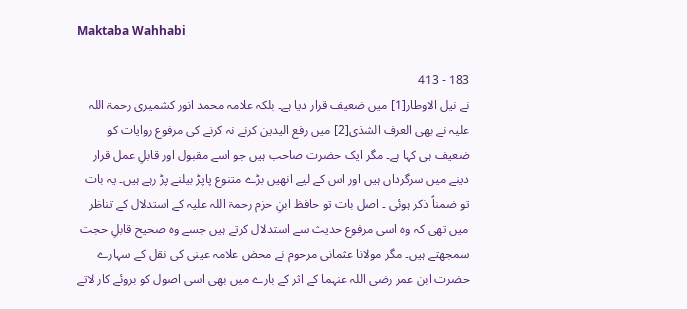Maktaba Wahhabi

183 - 413
نے نیل الاوطار[1] میں ضعیف قرار دیا ہے۔ بلکہ علامہ محمد انور کشمیری رحمۃ اللہ علیہ نے بھی العرف الشذی[2] میں رفع الیدین کرنے نہ کرنے کی مرفوع روایات کو ضعیف ہی کہا ہے۔ مگر ایک حضرت صاحب ہیں جو اسے مقبول اور قابلِ عمل قرار دینے میں سرگرداں ہیں اور اس کے لیے انھیں بڑے متنوع پاپڑ بیلنے پڑ رہے ہیں۔ یہ بات تو ضمناً ذکر ہوئی ۔ اصل بات تو حافظ ابنِ حزم رحمۃ اللہ علیہ کے استدلال کے تناظر میں تھی کہ وہ اسی مرفوع حدیث سے استدلال کرتے ہیں جسے وہ صحیح قابلِ حجت سمجھتے ہیں۔ مگر مولانا عثمانی مرحوم نے محض علامہ عینی کی نقل کے سہارے حضرت ابن عمر رضی اللہ عنہما کے اثر کے بارے میں بھی اسی اصول کو بروئے کار لاتے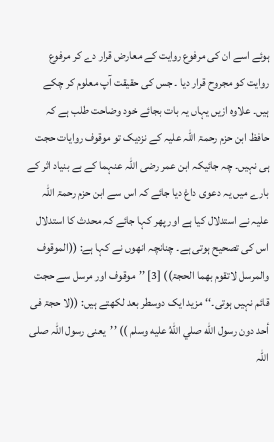ہوئے اسے ان کی مرفوع روایت کے معارض قرار دے کر مرفوع روایت کو مجروح قرار دیا ۔ جس کی حقیقت آپ معلوم کر چکے ہیں۔ علاوہ ازیں یہاں یہ بات بجائے خود وضاحت طلب ہے کہ حافظ ابن حزم رحمۃ اللہ علیہ کے نزدیک تو موقوف روایات حجت ہی نہیں۔ چہ جائیکہ ابن عمر رضی اللہ عنہما کے بے بنیاد اثر کے بارے میں یہ دعوی داغ دیا جائے کہ اس سے ابن حزم رحمۃ اللہ علیہ نے استدلال کیا ہے اور پھر کہا جائے کہ محدث کا استدلال اس کی تصحیح ہوتی ہے۔ چنانچہ انھوں نے کہا ہے: ((الموقوف والمرسل لاتقوم بھما الحجۃ)) [3] ’’موقوف اور مرسل سے حجت قائم نہیں ہوتی۔‘‘ مزید ایک دوسطر بعد لکھتے ہیں: ((لا حجۃ فی أحد دون رسول اللّٰه صلي اللّٰهُ عليه وسلم )) ’’یعنی رسول اللہ صلی اللہ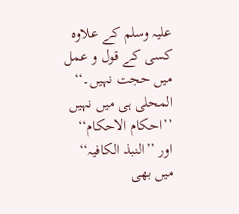علیہ وسلم کے علاوہ کسی کے قول و عمل میں حجت نہیں۔‘‘ المحلی ہی میں نہیں ’’احکام الاحکام‘‘ اور ’’النبذ الکافیہ‘‘ میں بھی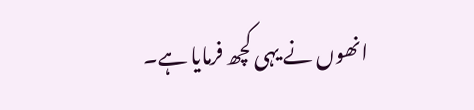انھوں نے یہی کچھ فرمایا ہے۔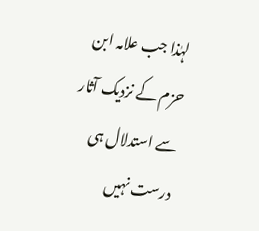لہٰذا جب علامہ ابن حزم کے نزدیک آثار سے استدلال ہی درست نہیں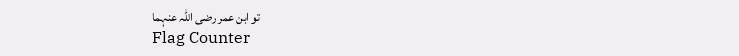تو ابن عمر رضی اللہ عنہما
Flag Counter